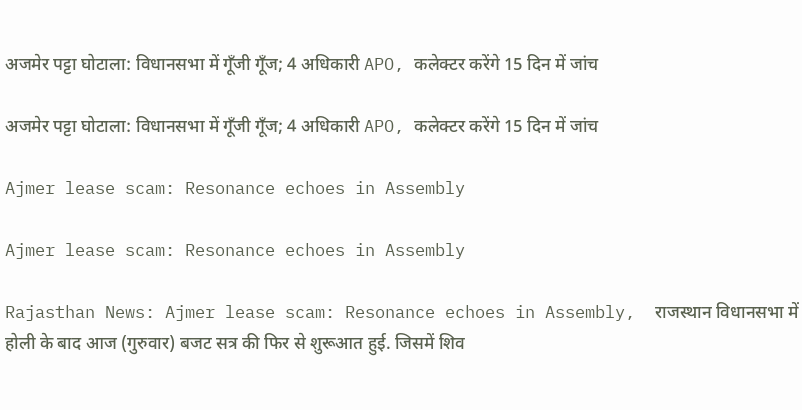अजमेर पट्टा घोटाला: विधानसभा में गूँजी गूँज; 4 अधिकारी APO, कलेक्टर करेंगे 15 दिन में जांच

अजमेर पट्टा घोटाला: विधानसभा में गूँजी गूँज; 4 अधिकारी APO, कलेक्टर करेंगे 15 दिन में जांच

Ajmer lease scam: Resonance echoes in Assembly

Ajmer lease scam: Resonance echoes in Assembly

Rajasthan News: Ajmer lease scam: Resonance echoes in Assembly,  राजस्थान विधानसभा में होली के बाद आज (गुरुवार) बजट सत्र की फिर से शुरूआत हुई. जिसमें शिव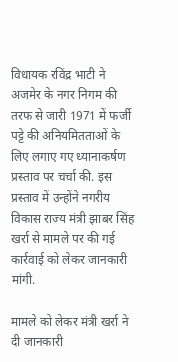विधायक रविंद्र भाटी ने अजमेर के नगर निगम की तरफ से जारी 1971 में फर्जी पट्टे की अनियमितताओं के लिए लगाए गए ध्यानाकर्षण प्रस्ताव पर चर्चा की. इस प्रस्ताव में उन्होंने नगरीय विकास राज्य मंत्री झाबर सिंह खर्रा से मामले पर की गई  कार्रवाई को लेकर जानकारी मांगी.

मामले को लेकर मंत्री खर्रा ने दी जानकारी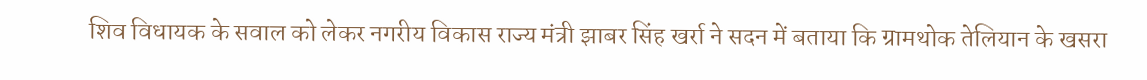शिव विधायक के सवाल को लेकर नगरीय विकास राज्य मंत्री झाबर सिंह खर्रा ने सदन में बताया कि ग्रामथोक तेलियान के खसरा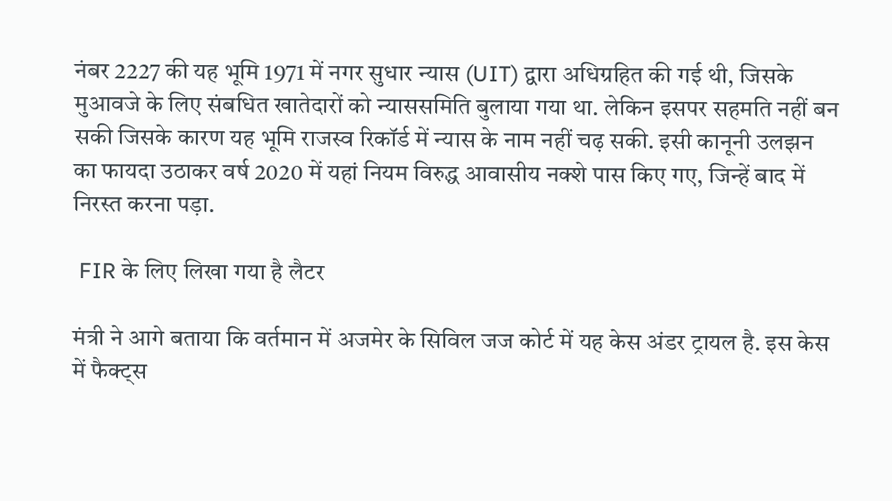नंबर 2227 की यह भूमि 1971 में नगर सुधार न्यास (UIT) द्वारा अधिग्रहित की गई थी, जिसके मुआवजे के लिए संबधित खातेदारों को न्याससमिति बुलाया गया था. लेकिन इसपर सहमति नहीं बन सकी जिसके कारण यह भूमि राजस्व रिकॉर्ड में न्यास के नाम नहीं चढ़ सकी. इसी कानूनी उलझन का फायदा उठाकर वर्ष 2020 में यहां नियम विरुद्ध आवासीय नक्शे पास किए गए, जिन्हें बाद में निरस्त करना पड़ा.

 FIR के लिए लिखा गया है लैटर

मंत्री ने आगे बताया कि वर्तमान में अजमेर के सिविल जज कोर्ट में यह केस अंडर ट्रायल है. इस केस में फैक्ट्स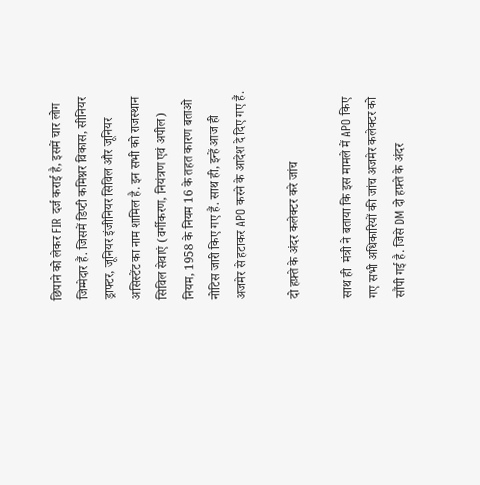छिपाने को लेकर FIR दर्ज कराई है, इसमें चार लोग जिम्मेदार हैं. जिसमें डिप्टी कमिश्नर विकास, सीनियर ड्राफ्टर, जूनियर इंजीनियर सिविल और जूनियर असिस्टेंट का नाम शामिल है. इन सभी को राजस्थान सिविल सेवाएं (वर्गीकरण, नियंत्रण एवं अपील) नियम, 1958 के नियम 16 के तहत कारण बताओ नोटिस जारी किए गए हैं. साथ ही, इन्हें आज ही अजमेर से हटाकर APO करने के आदेश दे दिए गए हैं.

दो हफ़्ते के अंदर कलेक्टर करे जांच

साथ ही  मंत्री ने बताया कि इस मामले में APO किए गए सभी अधिकारियों की जांच अजमेर कलेक्टर को सौंपी गई है. जिसे DM दो हफ़्ते के अंदर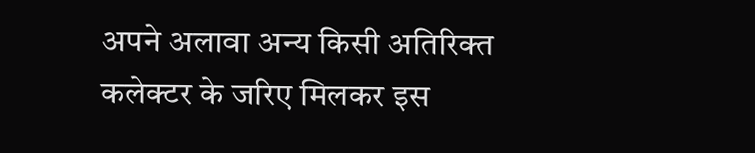अपने अलावा अन्य किसी अतिरिक्त कलेक्टर के जरिए मिलकर इस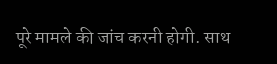पूरे मामले की जांच करनी होगी. साथ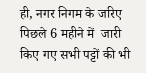ही, नगर निगम के जरिए पिछले 6 महीने में  जारी किए गए सभी पट्टों की भी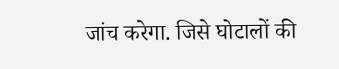जांच करेगा. जिसे घोटालों की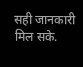सही जानकारी मिल सके.